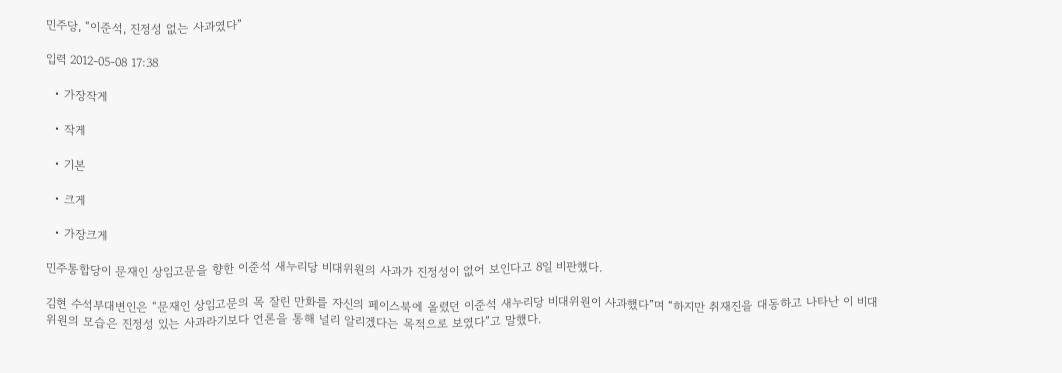민주당, “이준석, 진정성 없는 사과였다”

입력 2012-05-08 17:38

  • 가장작게

  • 작게

  • 기본

  • 크게

  • 가장크게

민주통합당이 문재인 상임고문을 향한 이준석 새누리당 비대위원의 사과가 진정성이 없어 보인다고 8일 비판했다.

김현 수석부대변인은 “문재인 상임고문의 목 잘린 만화를 자신의 페이스북에 올렸던 이준석 새누리당 비대위원이 사과했다”며 “하지만 취재진을 대동하고 나타난 이 비대위원의 모습은 진정성 있는 사과라기보다 언론을 통해 널리 알리겠다는 목적으로 보였다”고 말했다.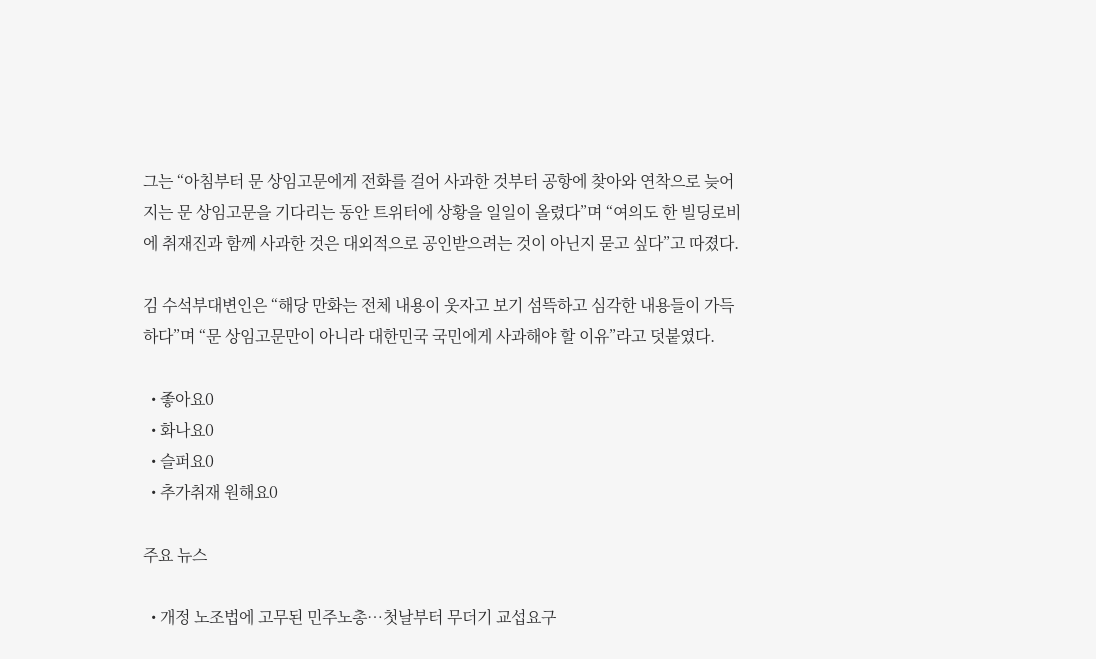그는 “아침부터 문 상임고문에게 전화를 걸어 사과한 것부터 공항에 찾아와 연착으로 늦어지는 문 상임고문을 기다리는 동안 트위터에 상황을 일일이 올렸다”며 “여의도 한 빌딩로비에 취재진과 함께 사과한 것은 대외적으로 공인받으려는 것이 아닌지 묻고 싶다”고 따졌다.

김 수석부대변인은 “해당 만화는 전체 내용이 웃자고 보기 섬뜩하고 심각한 내용들이 가득하다”며 “문 상임고문만이 아니라 대한민국 국민에게 사과해야 할 이유”라고 덧붙였다.

  • 좋아요0
  • 화나요0
  • 슬퍼요0
  • 추가취재 원해요0

주요 뉴스

  • 개정 노조법에 고무된 민주노총⋯첫날부터 무더기 교섭요구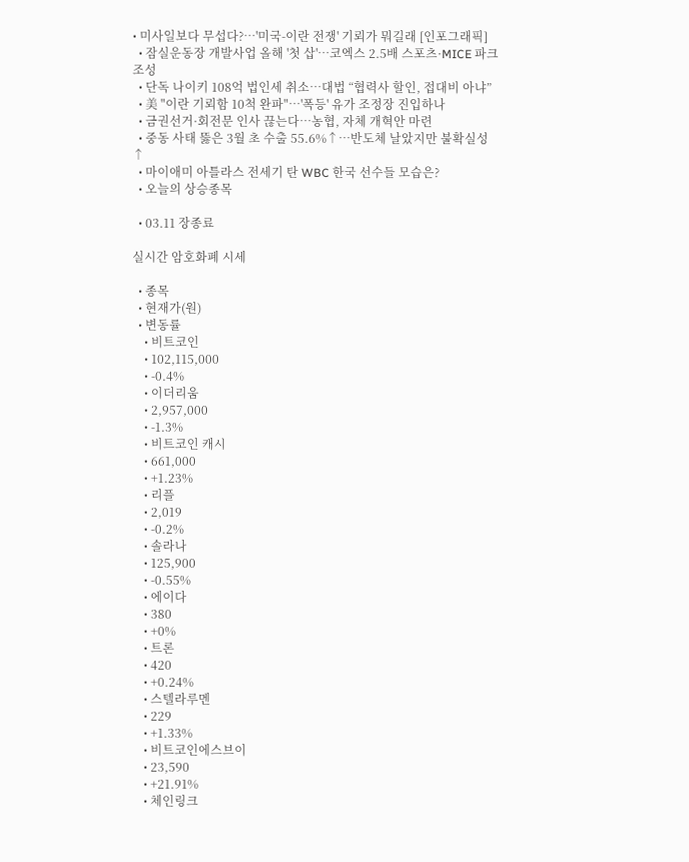• 미사일보다 무섭다?…'미국-이란 전쟁' 기뢰가 뭐길래 [인포그래픽]
  • 잠실운동장 개발사업 올해 '첫 삽'…코엑스 2.5배 스포츠·MICE 파크 조성
  • 단독 나이키 108억 법인세 취소…대법 “협력사 할인, 접대비 아냐”
  • 美 "이란 기뢰함 10척 완파"…'폭등' 유가 조정장 진입하나
  • 금권선거·회전문 인사 끊는다…농협, 자체 개혁안 마련
  • 중동 사태 뚫은 3월 초 수출 55.6%↑⋯반도체 날았지만 불확실성↑
  • 마이애미 아틀라스 전세기 탄 WBC 한국 선수들 모습은?
  • 오늘의 상승종목

  • 03.11 장종료

실시간 암호화폐 시세

  • 종목
  • 현재가(원)
  • 변동률
    • 비트코인
    • 102,115,000
    • -0.4%
    • 이더리움
    • 2,957,000
    • -1.3%
    • 비트코인 캐시
    • 661,000
    • +1.23%
    • 리플
    • 2,019
    • -0.2%
    • 솔라나
    • 125,900
    • -0.55%
    • 에이다
    • 380
    • +0%
    • 트론
    • 420
    • +0.24%
    • 스텔라루멘
    • 229
    • +1.33%
    • 비트코인에스브이
    • 23,590
    • +21.91%
    • 체인링크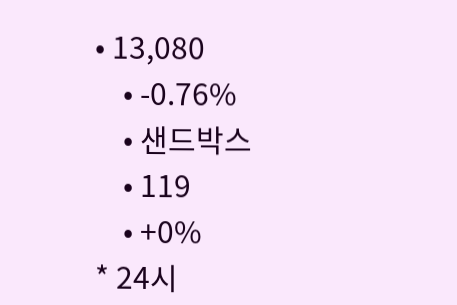• 13,080
    • -0.76%
    • 샌드박스
    • 119
    • +0%
* 24시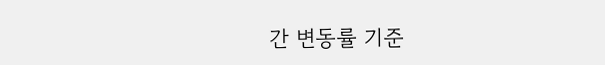간 변동률 기준